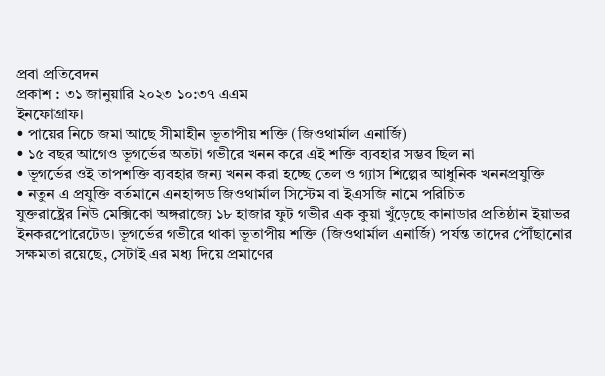প্রবা প্রতিবেদন
প্রকাশ : ৩১ জানুয়ারি ২০২৩ ১০:৩৭ এএম
ইনফোগ্রাফ।
• পায়ের নিচে জমা আছে সীমাহীন ভূতাপীয় শক্তি (জিওথার্মাল এনার্জি)
• ১৫ বছর আগেও ভূগর্ভের অতটা গভীরে খনন করে এই শক্তি ব্যবহার সম্ভব ছিল না
• ভূগর্ভের ওই তাপশক্তি ব্যবহার জন্য খনন করা হচ্ছে তেল ও গ্যাস শিল্পের আধুনিক খননপ্রযুক্তি
• নতুন এ প্রযুক্তি বর্তমানে এনহান্সড জিওথার্মাল সিস্টেম বা ইএসজি নামে পরিচিত
যুক্তরাষ্ট্রের নিউ মেক্সিকো অঙ্গরাজ্যে ১৮ হাজার ফুট গভীর এক কুয়া খুঁড়েছে কানাডার প্রতিষ্ঠান ইয়াভর ইনকরপোরেটেড। ভূগর্ভের গভীরে থাকা ভূতাপীয় শক্তি (জিওথার্মাল এনার্জি) পর্যন্ত তাদের পৌঁছানোর সক্ষমতা রয়েছে, সেটাই এর মধ্য দিয়ে প্রমাণের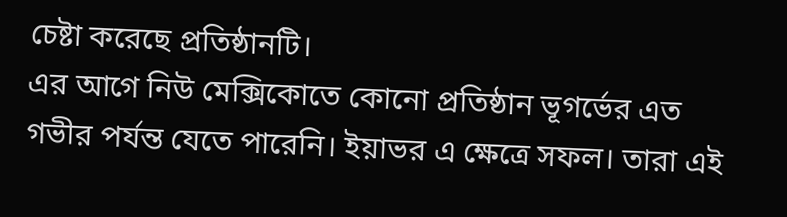চেষ্টা করেছে প্রতিষ্ঠানটি।
এর আগে নিউ মেক্সিকোতে কোনো প্রতিষ্ঠান ভূগর্ভের এত গভীর পর্যন্ত যেতে পারেনি। ইয়াভর এ ক্ষেত্রে সফল। তারা এই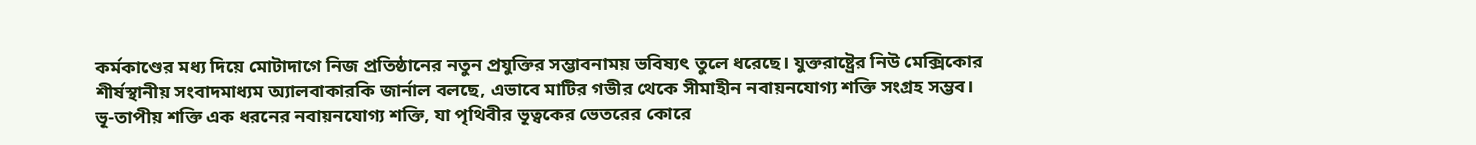কর্মকাণ্ডের মধ্য দিয়ে মোটাদাগে নিজ প্রতিষ্ঠানের নতুন প্রযুক্তির সম্ভাবনাময় ভবিষ্যৎ তুলে ধরেছে। যুক্তরাষ্ট্রের নিউ মেক্সিকোর শীর্ষস্থানীয় সংবাদমাধ্যম অ্যালবাকারকি জার্নাল বলছে, এভাবে মাটির গভীর থেকে সীমাহীন নবায়নযোগ্য শক্তি সংগ্রহ সম্ভব।
ভূ-তাপীয় শক্তি এক ধরনের নবায়নযোগ্য শক্তি, যা পৃথিবীর ভূত্বকের ভেতরের কোরে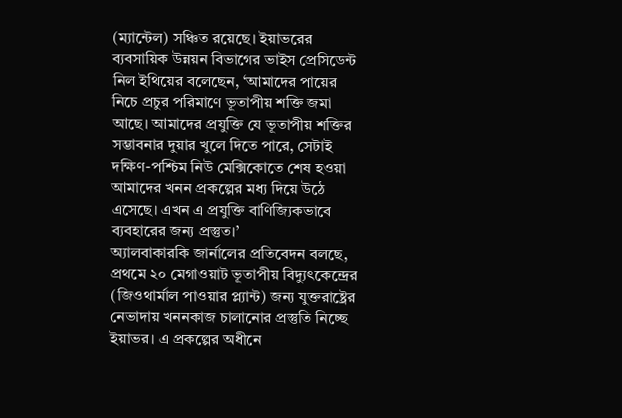(ম্যান্টেল) সঞ্চিত রয়েছে। ইয়াভরের ব্যবসায়িক উন্নয়ন বিভাগের ভাইস প্রেসিডেন্ট নিল ইথিয়ের বলেছেন, ‘আমাদের পায়ের নিচে প্রচুর পরিমাণে ভূতাপীয় শক্তি জমা আছে। আমাদের প্রযুক্তি যে ভূতাপীয় শক্তির সম্ভাবনার দুয়ার খুলে দিতে পারে, সেটাই দক্ষিণ-পশ্চিম নিউ মেক্সিকোতে শেষ হওয়া আমাদের খনন প্রকল্পের মধ্য দিয়ে উঠে এসেছে। এখন এ প্রযুক্তি বাণিজ্যিকভাবে ব্যবহারের জন্য প্রস্তুত।’
অ্যালবাকারকি জার্নালের প্রতিবেদন বলছে, প্রথমে ২০ মেগাওয়াট ভূতাপীয় বিদ্যুৎকেন্দ্রের (জিওথার্মাল পাওয়ার প্ল্যান্ট) জন্য যুক্তরাষ্ট্রের নেভাদায় খননকাজ চালানোর প্রস্তুতি নিচ্ছে ইয়াভর। এ প্রকল্পের অধীনে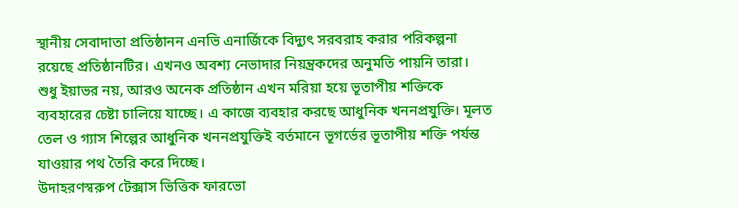স্থানীয় সেবাদাতা প্রতিষ্ঠানন এনভি এনার্জিকে বিদ্যুৎ সরবরাহ করার পরিকল্পনা রয়েছে প্রতিষ্ঠানটির। এখনও অবশ্য নেভাদার নিয়ন্ত্রকদের অনুমতি পায়নি তারা।
শুধু ইয়াভর নয়, আরও অনেক প্রতিষ্ঠান এখন মরিয়া হয়ে ভূতাপীয় শক্তিকে ব্যবহারের চেষ্টা চালিয়ে যাচ্ছে। এ কাজে ব্যবহার করছে আধুনিক খননপ্রযুক্তি। মূলত তেল ও গ্যাস শিল্পের আধুনিক খননপ্রযুক্তিই বর্তমানে ভূগর্ভের ভূতাপীয় শক্তি পর্যন্ত যাওয়ার পথ তৈরি করে দিচ্ছে।
উদাহরণস্বরুপ টেক্সাস ভিত্তিক ফারভো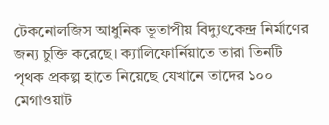টেকনোলজিস আধুনিক ভূতাপীয় বিদ্যুৎকেন্দ্র নির্মাণের জন্য চুক্তি করেছে। ক্যালিফোর্নিয়াতে তারা তিনটি পৃথক প্রকল্প হাতে নিয়েছে যেখানে তাদের ১০০ মেগাওয়াট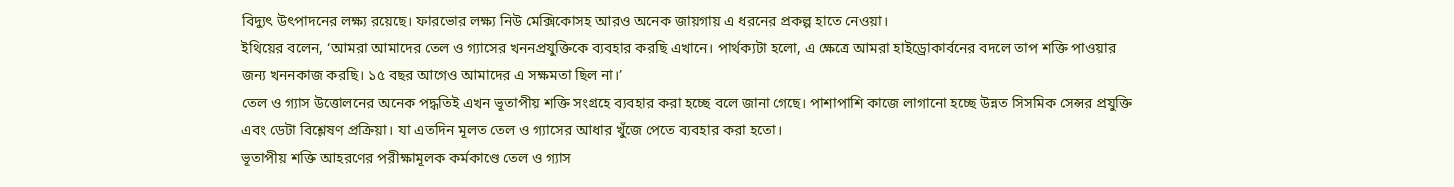বিদ্যুৎ উৎপাদনের লক্ষ্য রয়েছে। ফারভোর লক্ষ্য নিউ মেক্সিকোসহ আরও অনেক জায়গায় এ ধরনের প্রকল্প হাতে নেওয়া।
ইথিয়ের বলেন, ‘আমরা আমাদের তেল ও গ্যাসের খননপ্রযুক্তিকে ব্যবহার করছি এখানে। পার্থক্যটা হলো, এ ক্ষেত্রে আমরা হাইড্রোকার্বনের বদলে তাপ শক্তি পাওয়ার জন্য খননকাজ করছি। ১৫ বছর আগেও আমাদের এ সক্ষমতা ছিল না।’
তেল ও গ্যাস উত্তোলনের অনেক পদ্ধতিই এখন ভূতাপীয় শক্তি সংগ্রহে ব্যবহার করা হচ্ছে বলে জানা গেছে। পাশাপাশি কাজে লাগানো হচ্ছে উন্নত সিসমিক সেন্সর প্রযুক্তি এবং ডেটা বিশ্লেষণ প্রক্রিয়া। যা এতদিন মূলত তেল ও গ্যাসের আধার খুঁজে পেতে ব্যবহার করা হতো।
ভূতাপীয় শক্তি আহরণের পরীক্ষামূলক কর্মকাণ্ডে তেল ও গ্যাস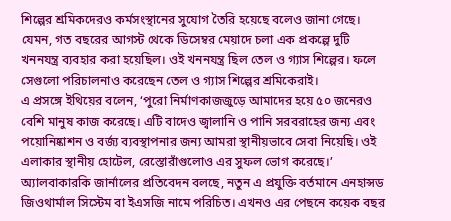শিল্পের শ্রমিকদেরও কর্মসংস্থানের সুযোগ তৈরি হয়েছে বলেও জানা গেছে। যেমন, গত বছরের আগস্ট থেকে ডিসেম্বর মেয়াদে চলা এক প্রকল্পে দুটি খননযন্ত্র ব্যবহার করা হয়েছিল। ওই খননযন্ত্র ছিল তেল ও গ্যাস শিল্পের। ফলে সেগুলো পরিচালনাও করেছেন তেল ও গ্যাস শিল্পের শ্রমিকেরাই।
এ প্রসঙ্গে ইথিয়ের বলেন, ‘পুরো নির্মাণকাজজুড়ে আমাদের হয়ে ৫০ জনেরও বেশি মানুষ কাজ করেছে। এটি বাদেও জ্বালানি ও পানি সরবরাহের জন্য এবং পয়োনিষ্কাশন ও বর্জ্য ব্যবস্থাপনার জন্য আমরা স্থানীয়ভাবে সেবা নিয়েছি। ওই এলাকার স্থানীয় হোটেল, রেস্তোরাঁগুলোও এর সুফল ভোগ করেছে।’
অ্যালবাকারকি জার্নালের প্রতিবেদন বলছে, নতুন এ প্রযুক্তি বর্তমানে এনহান্সড জিওথার্মাল সিস্টেম বা ইএসজি নামে পরিচিত। এখনও এর পেছনে কয়েক বছর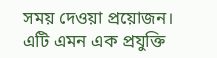সময় দেওয়া প্রয়োজন। এটি এমন এক প্রযুক্তি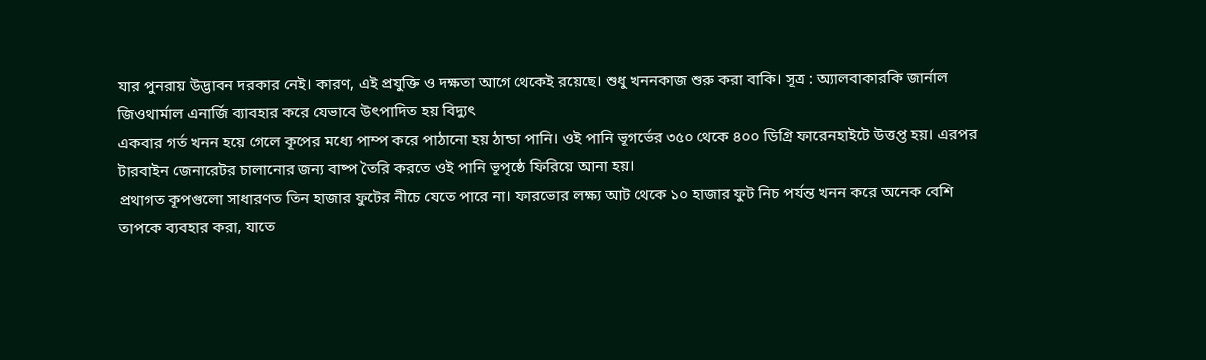যার পুনরায় উদ্ভাবন দরকার নেই। কারণ, এই প্রযুক্তি ও দক্ষতা আগে থেকেই রয়েছে। শুধু খননকাজ শুরু করা বাকি। সূত্র : অ্যালবাকারকি জার্নাল
জিওথার্মাল এনার্জি ব্যাবহার করে যেভাবে উৎপাদিত হয় বিদ্যুৎ
একবার গর্ত খনন হয়ে গেলে কূপের মধ্যে পাম্প করে পাঠানো হয় ঠান্ডা পানি। ওই পানি ভূগর্ভের ৩৫০ থেকে ৪০০ ডিগ্রি ফারেনহাইটে উত্তপ্ত হয়। এরপর টারবাইন জেনারেটর চালানোর জন্য বাষ্প তৈরি করতে ওই পানি ভূপৃষ্ঠে ফিরিয়ে আনা হয়।
প্রথাগত কূপগুলো সাধারণত তিন হাজার ফুটের নীচে যেতে পারে না। ফারভোর লক্ষ্য আট থেকে ১০ হাজার ফুট নিচ পর্যন্ত খনন করে অনেক বেশি তাপকে ব্যবহার করা, যাতে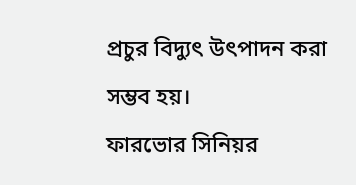প্রচুর বিদ্যুৎ উৎপাদন করা সম্ভব হয়।
ফারভোর সিনিয়র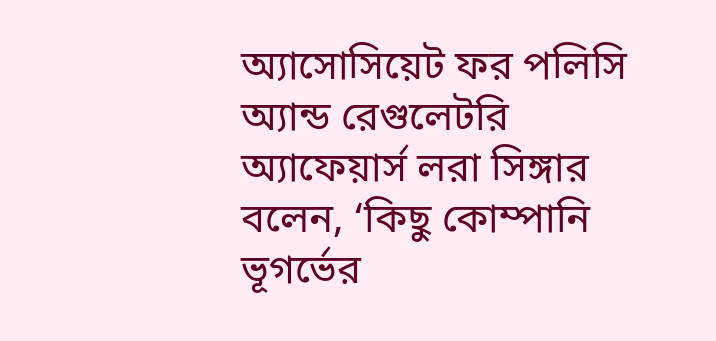অ্যাসোসিয়েট ফর পলিসি অ্যান্ড রেগুলেটরি অ্যাফেয়ার্স লরা সিঙ্গার বলেন, ‘কিছু কোম্পানি ভূগর্ভের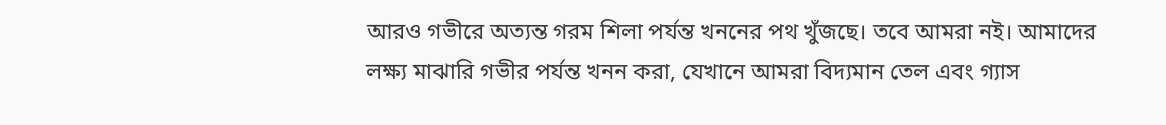আরও গভীরে অত্যন্ত গরম শিলা পর্যন্ত খননের পথ খুঁজছে। তবে আমরা নই। আমাদের লক্ষ্য মাঝারি গভীর পর্যন্ত খনন করা, যেখানে আমরা বিদ্যমান তেল এবং গ্যাস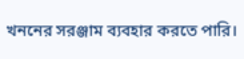খননের সরঞ্জাম ব্যবহার করতে পারি।